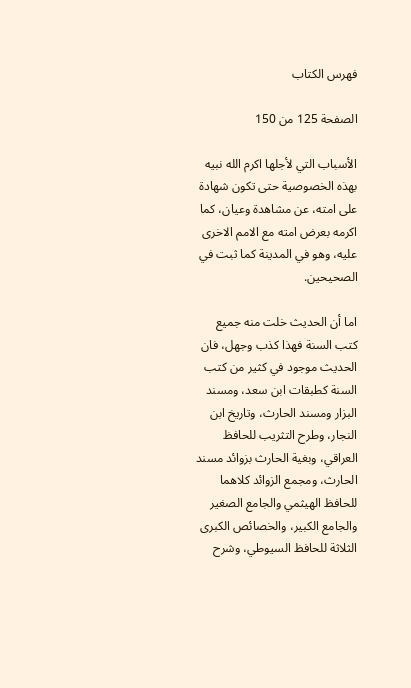فهرس الكتاب

الصفحة 125 من 150

الأسباب التي لأجلها اكرم الله نبيه بهذه الخصوصية حتى تكون شهادة على امته، عن مشاهدة وعيان، كما اكرمه بعرض امته مع الامم الاخرى عليه، وهو في المدينة كما ثبت في الصحيحين.

اما أن الحديث خلت منه جميع كتب السنة فهذا كذب وجهل، فان الحديث موجود في كثير من كتب السنة كطبقات ابن سعد، ومسند البزار ومسند الحارث، وتاريخ ابن النجار، وطرح التثريب للحافظ العراقي، وبغية الحارث بزوائد مسند الحارث، ومجمع الزوائد كلاهما للحافظ الهيثمي والجامع الصغير والجامع الكبير، والخصائص الكبرى الثلاثة للحافظ السيوطي، وشرح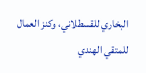البخاري للقسطلاني، وكنز العمال للمتقي الهندي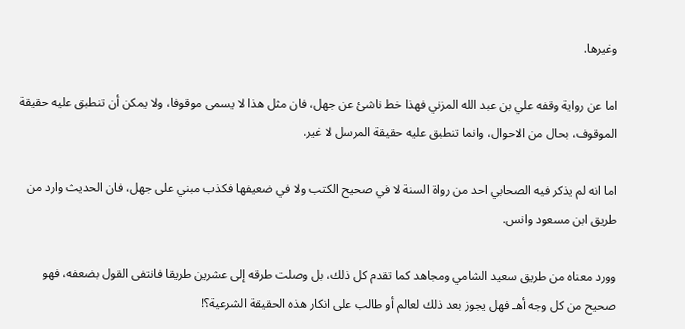وغيرها.

اما عن رواية وقفه علي بن عبد الله المزني فهذا خط ناشئ عن جهل، فان مثل هذا لا يسمى موقوفا، ولا يمكن أن تنطبق عليه حقيقة الموقوف، بحال من الاحوال، وانما تنطبق عليه حقيقة المرسل لا غير.

اما انه لم يذكر فيه الصحابي احد من رواة السنة لا في صحيح الكتب ولا في ضعيفها فكذب مبني على جهل، فان الحديث وارد من طريق ابن مسعود وانس.

وورد معناه من طريق سعيد الشامي ومجاهد كما تقدم كل ذلك، بل وصلت طرقه إلى عشرين طريقا فانتفى القول بضعفه، فهو صحيح من كل وجه أهـ فهل يجوز بعد ذلك لعالم أو طالب على انكار هذه الحقيقة الشرعية؟!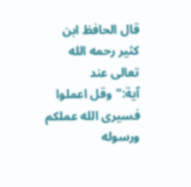قال الحافظ ابن كثير رحمه الله تعالى عند آية:"وقل اعملوا فسيرى الله عملكم ورسوله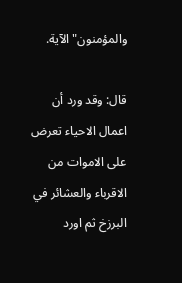والمؤمنون"الآية.

قال: وقد ورد أن اعمال الاحياء تعرض على الاموات من الاقرباء والعشائر في البرزخ ثم اورد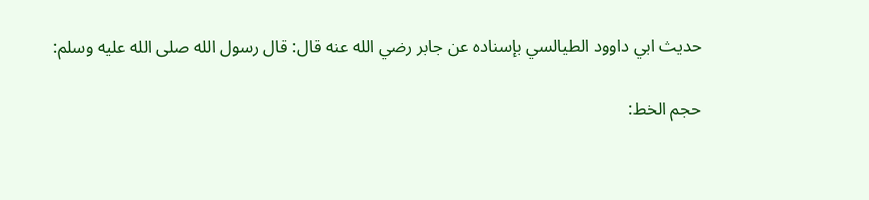حديث ابي داوود الطيالسي بإسناده عن جابر رضي الله عنه قال: قال رسول الله صلى الله عليه وسلم:

حجم الخط: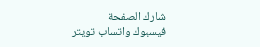شارك الصفحة
فيسبوك واتساب تويتر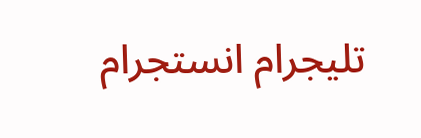تليجرام انستجرام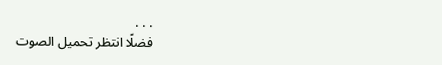. . .
فضلًا انتظر تحميل الصوت